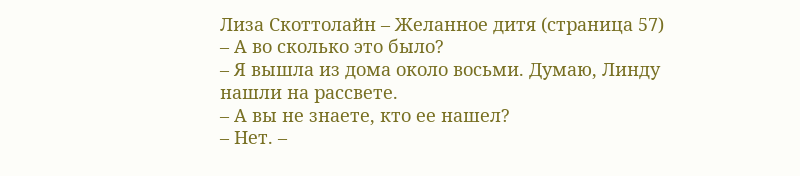Лиза Скоттолайн – Желанное дитя (страница 57)
– А во сколько это было?
– Я вышла из дома около восьми. Думаю, Линду нашли на рассвете.
– А вы не знаете, кто ее нашел?
– Нет. –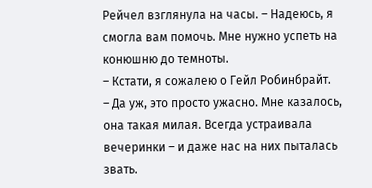Рейчел взглянула на часы. – Надеюсь, я смогла вам помочь. Мне нужно успеть на конюшню до темноты.
– Кстати, я сожалею о Гейл Робинбрайт.
– Да уж, это просто ужасно. Мне казалось, она такая милая. Всегда устраивала вечеринки – и даже нас на них пыталась звать.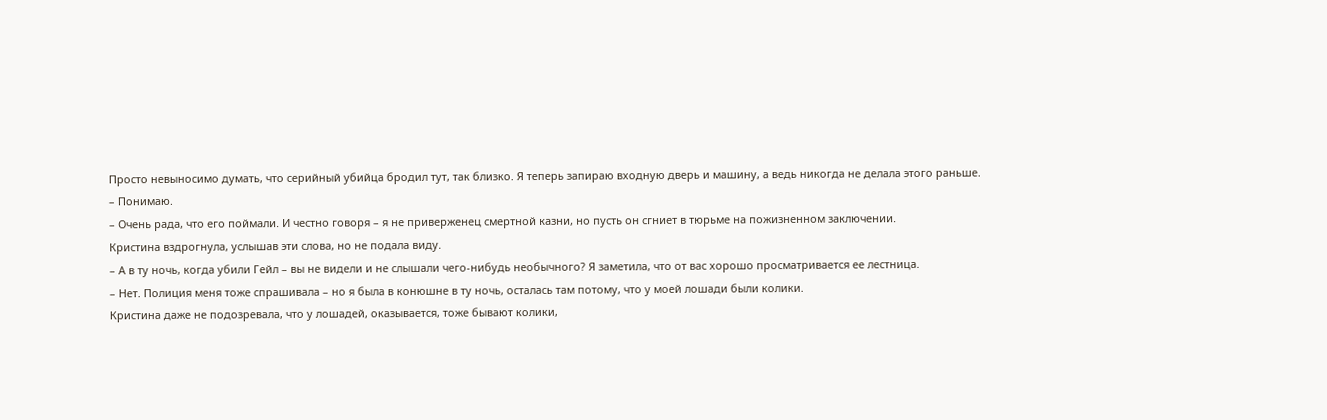Просто невыносимо думать, что серийный убийца бродил тут, так близко. Я теперь запираю входную дверь и машину, а ведь никогда не делала этого раньше.
– Понимаю.
– Очень рада, что его поймали. И честно говоря – я не приверженец смертной казни, но пусть он сгниет в тюрьме на пожизненном заключении.
Кристина вздрогнула, услышав эти слова, но не подала виду.
– А в ту ночь, когда убили Гейл – вы не видели и не слышали чего-нибудь необычного? Я заметила, что от вас хорошо просматривается ее лестница.
– Нет. Полиция меня тоже спрашивала – но я была в конюшне в ту ночь, осталась там потому, что у моей лошади были колики.
Кристина даже не подозревала, что у лошадей, оказывается, тоже бывают колики,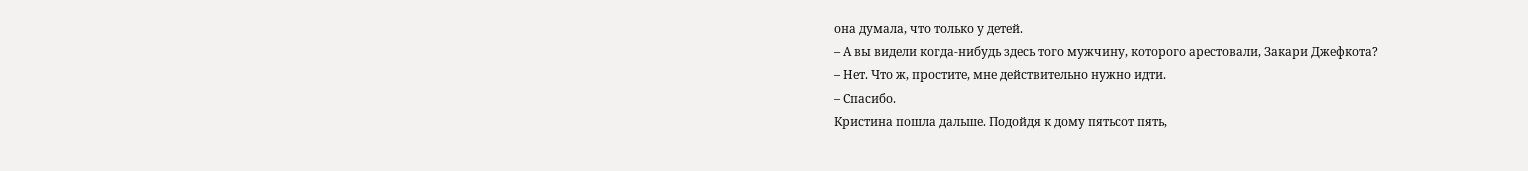она думала, что только у детей.
– А вы видели когда-нибудь здесь того мужчину, которого арестовали, Закари Джефкота?
– Нет. Что ж, простите, мне действительно нужно идти.
– Спасибо.
Кристина пошла дальше. Подойдя к дому пятьсот пять,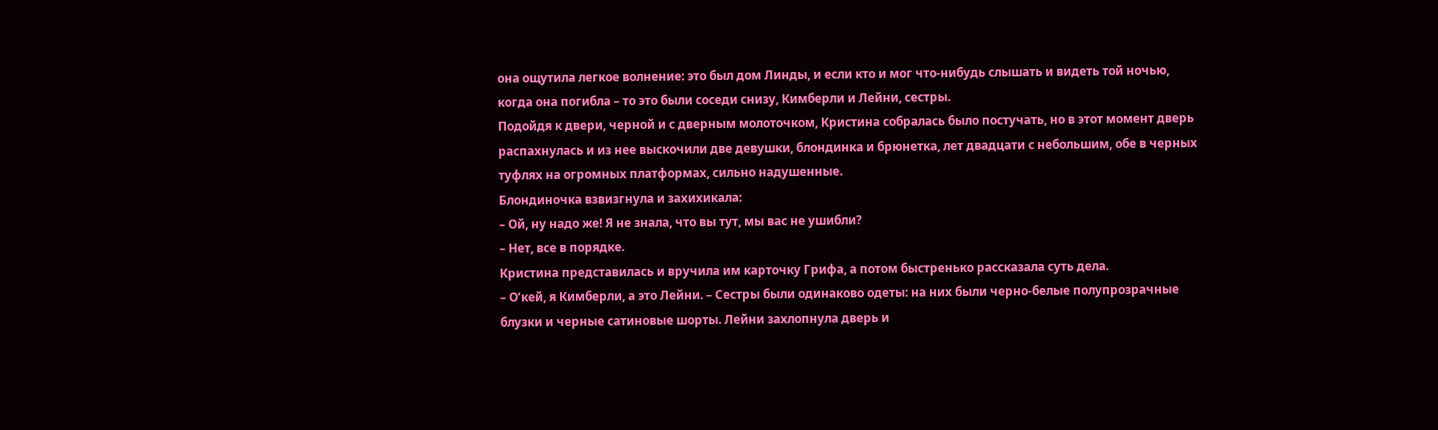она ощутила легкое волнение: это был дом Линды, и если кто и мог что-нибудь слышать и видеть той ночью, когда она погибла – то это были соседи снизу, Кимберли и Лейни, сестры.
Подойдя к двери, черной и с дверным молоточком, Кристина собралась было постучать, но в этот момент дверь распахнулась и из нее выскочили две девушки, блондинка и брюнетка, лет двадцати с небольшим, обе в черных туфлях на огромных платформах, сильно надушенные.
Блондиночка взвизгнула и захихикала:
– Ой, ну надо же! Я не знала, что вы тут, мы вас не ушибли?
– Нет, все в порядке.
Кристина представилась и вручила им карточку Грифа, а потом быстренько рассказала суть дела.
– О’кей, я Кимберли, а это Лейни. – Сестры были одинаково одеты: на них были черно-белые полупрозрачные блузки и черные сатиновые шорты. Лейни захлопнула дверь и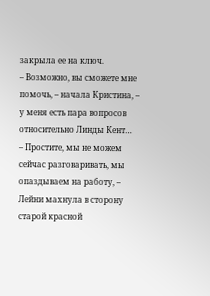закрыла ее на ключ.
– Возможно, вы сможете мне помочь, – начала Кристина, – у меня есть пара вопросов относительно Линды Кент…
– Простите, мы не можем сейчас разговаривать, мы опаздываем на работу, – Лейни махнула в сторону старой красной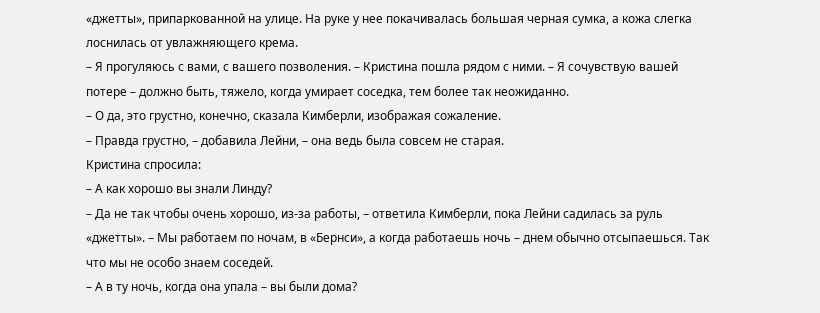«джетты», припаркованной на улице. На руке у нее покачивалась большая черная сумка, а кожа слегка лоснилась от увлажняющего крема.
– Я прогуляюсь с вами, с вашего позволения. – Кристина пошла рядом с ними. – Я сочувствую вашей потере – должно быть, тяжело, когда умирает соседка, тем более так неожиданно.
– О да, это грустно, конечно, сказала Кимберли, изображая сожаление.
– Правда грустно, – добавила Лейни, – она ведь была совсем не старая.
Кристина спросила:
– А как хорошо вы знали Линду?
– Да не так чтобы очень хорошо, из-за работы, – ответила Кимберли, пока Лейни садилась за руль «джетты». – Мы работаем по ночам, в «Бернси», а когда работаешь ночь – днем обычно отсыпаешься. Так что мы не особо знаем соседей.
– А в ту ночь, когда она упала – вы были дома?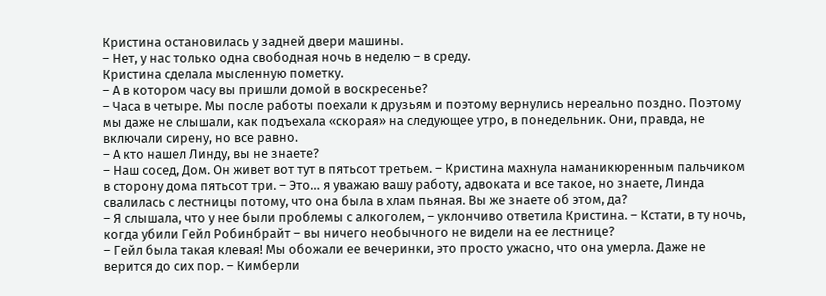Кристина остановилась у задней двери машины.
– Нет, у нас только одна свободная ночь в неделю – в среду.
Кристина сделала мысленную пометку.
– А в котором часу вы пришли домой в воскресенье?
– Часа в четыре. Мы после работы поехали к друзьям и поэтому вернулись нереально поздно. Поэтому мы даже не слышали, как подъехала «скорая» на следующее утро, в понедельник. Они, правда, не включали сирену, но все равно.
– А кто нашел Линду, вы не знаете?
– Наш сосед, Дом. Он живет вот тут в пятьсот третьем. – Кристина махнула наманикюренным пальчиком в сторону дома пятьсот три. – Это… я уважаю вашу работу, адвоката и все такое, но знаете, Линда свалилась с лестницы потому, что она была в хлам пьяная. Вы же знаете об этом, да?
– Я слышала, что у нее были проблемы с алкоголем, – уклончиво ответила Кристина. – Кстати, в ту ночь, когда убили Гейл Робинбрайт – вы ничего необычного не видели на ее лестнице?
– Гейл была такая клевая! Мы обожали ее вечеринки, это просто ужасно, что она умерла. Даже не верится до сих пор. – Кимберли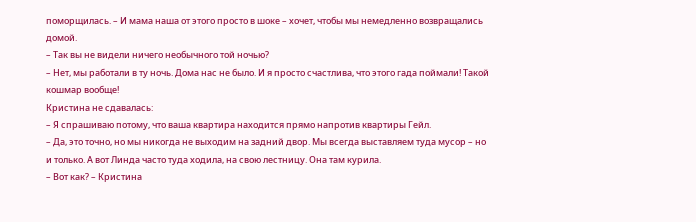поморщилась. – И мама наша от этого просто в шоке – хочет, чтобы мы немедленно возвращались домой.
– Так вы не видели ничего необычного той ночью?
– Нет, мы работали в ту ночь. Дома нас не было. И я просто счастлива, что этого гада поймали! Такой кошмар вообще!
Кристина не сдавалась:
– Я спрашиваю потому, что ваша квартира находится прямо напротив квартиры Гейл.
– Да, это точно, но мы никогда не выходим на задний двор. Мы всегда выставляем туда мусор – но и только. А вот Линда часто туда ходила, на свою лестницу. Она там курила.
– Вот как? – Кристина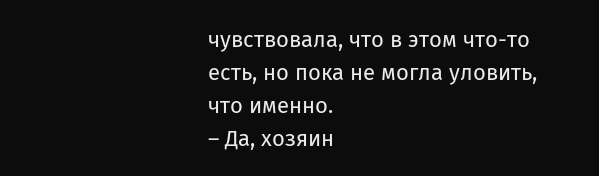чувствовала, что в этом что-то есть, но пока не могла уловить, что именно.
– Да, хозяин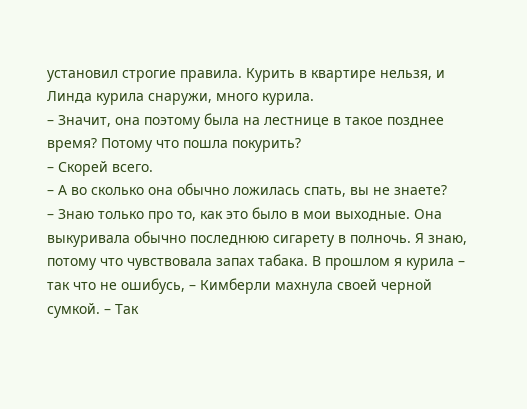установил строгие правила. Курить в квартире нельзя, и Линда курила снаружи, много курила.
– Значит, она поэтому была на лестнице в такое позднее время? Потому что пошла покурить?
– Скорей всего.
– А во сколько она обычно ложилась спать, вы не знаете?
– Знаю только про то, как это было в мои выходные. Она выкуривала обычно последнюю сигарету в полночь. Я знаю, потому что чувствовала запах табака. В прошлом я курила – так что не ошибусь, – Кимберли махнула своей черной сумкой. – Так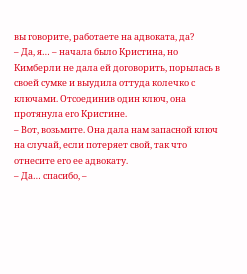вы говорите, работаете на адвоката, да?
– Да, я… – начала было Кристина, но Кимберли не дала ей договорить, порылась в своей сумке и выудила оттуда колечко с ключами. Отсоединив один ключ, она протянула его Кристине.
– Вот, возьмите. Она дала нам запасной ключ на случай, если потеряет свой, так что отнесите его ее адвокату.
– Да… спасибо, –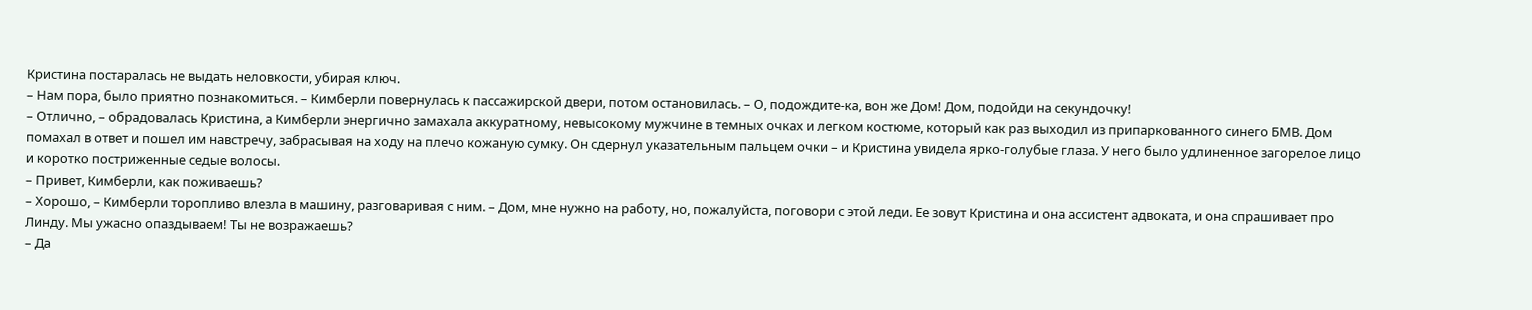Кристина постаралась не выдать неловкости, убирая ключ.
– Нам пора, было приятно познакомиться. – Кимберли повернулась к пассажирской двери, потом остановилась. – О, подождите-ка, вон же Дом! Дом, подойди на секундочку!
– Отлично, – обрадовалась Кристина, а Кимберли энергично замахала аккуратному, невысокому мужчине в темных очках и легком костюме, который как раз выходил из припаркованного синего БМВ. Дом помахал в ответ и пошел им навстречу, забрасывая на ходу на плечо кожаную сумку. Он сдернул указательным пальцем очки – и Кристина увидела ярко-голубые глаза. У него было удлиненное загорелое лицо и коротко постриженные седые волосы.
– Привет, Кимберли, как поживаешь?
– Хорошо, – Кимберли торопливо влезла в машину, разговаривая с ним. – Дом, мне нужно на работу, но, пожалуйста, поговори с этой леди. Ее зовут Кристина и она ассистент адвоката, и она спрашивает про Линду. Мы ужасно опаздываем! Ты не возражаешь?
– Да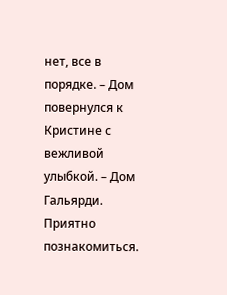нет, все в порядке. – Дом повернулся к Кристине с вежливой улыбкой. – Дом Гальярди. Приятно познакомиться.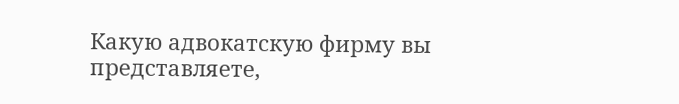Какую адвокатскую фирму вы представляете,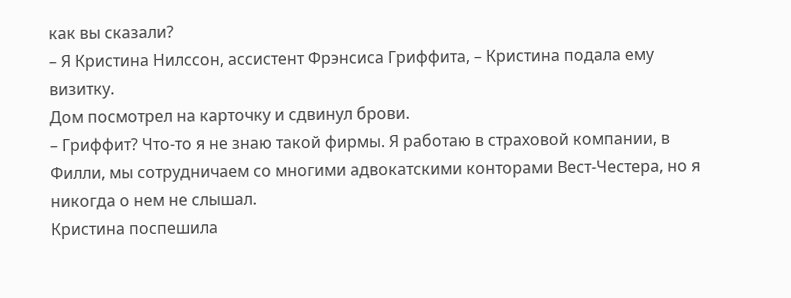как вы сказали?
– Я Кристина Нилссон, ассистент Фрэнсиса Гриффита, – Кристина подала ему визитку.
Дом посмотрел на карточку и сдвинул брови.
– Гриффит? Что-то я не знаю такой фирмы. Я работаю в страховой компании, в Филли, мы сотрудничаем со многими адвокатскими конторами Вест-Честера, но я никогда о нем не слышал.
Кристина поспешила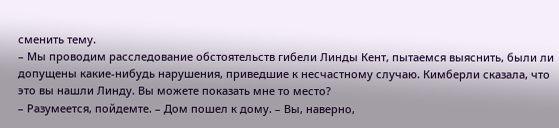сменить тему.
– Мы проводим расследование обстоятельств гибели Линды Кент, пытаемся выяснить, были ли допущены какие-нибудь нарушения, приведшие к несчастному случаю. Кимберли сказала, что это вы нашли Линду. Вы можете показать мне то место?
– Разумеется, пойдемте. – Дом пошел к дому. – Вы, наверно,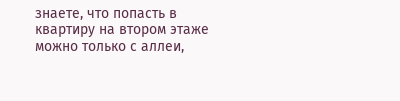знаете, что попасть в квартиру на втором этаже можно только с аллеи,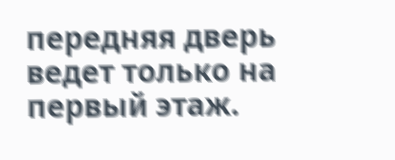передняя дверь ведет только на первый этаж.